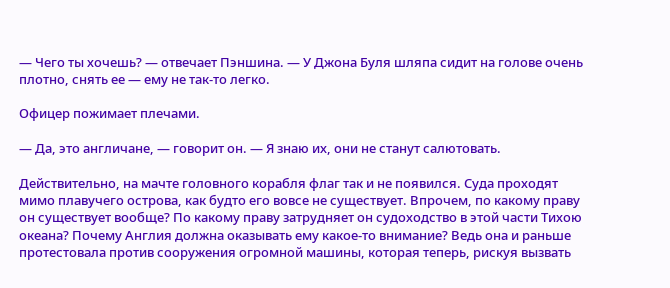— Чего ты хочешь? — отвечает Пэншина. — У Джона Буля шляпа сидит на голове очень плотно, снять ее — ему не так-то легко.

Офицер пожимает плечами.

— Да, это англичане, — говорит он. — Я знаю их, они не станут салютовать.

Действительно, на мачте головного корабля флаг так и не появился. Суда проходят мимо плавучего острова, как будто его вовсе не существует. Впрочем, по какому праву он существует вообще? По какому праву затрудняет он судоходство в этой части Тихою океана? Почему Англия должна оказывать ему какое-то внимание? Ведь она и раньше протестовала против сооружения огромной машины, которая теперь, рискуя вызвать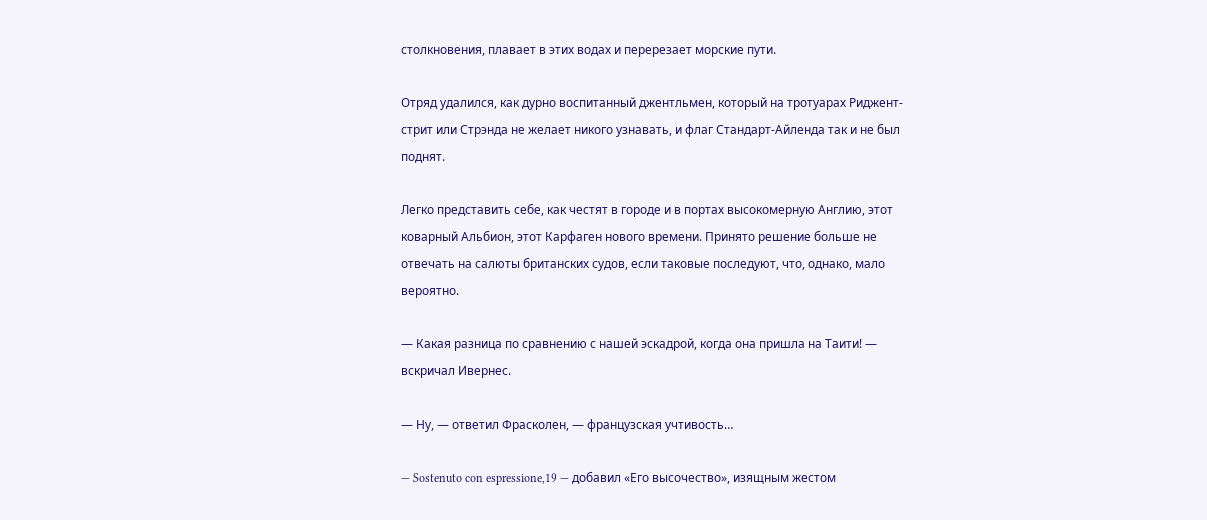столкновения, плавает в этих водах и перерезает морские пути.

Отряд удалился, как дурно воспитанный джентльмен, который на тротуарах Риджент-стрит или Стрэнда не желает никого узнавать, и флаг Стандарт-Айленда так и не был поднят.

Легко представить себе, как честят в городе и в портах высокомерную Англию, этот коварный Альбион, этот Карфаген нового времени. Принято решение больше не отвечать на салюты британских судов, если таковые последуют, что, однако, мало вероятно.

— Какая разница по сравнению с нашей эскадрой, когда она пришла на Таити! — вскричал Ивернес.

— Ну, — ответил Фрасколен, — французская учтивость…

— Sostenuto con espressione,19 — добавил «Его высочество», изящным жестом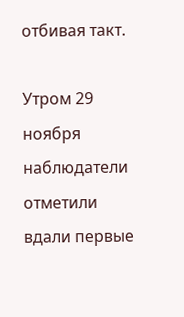отбивая такт.

Утром 29 ноября наблюдатели отметили вдали первые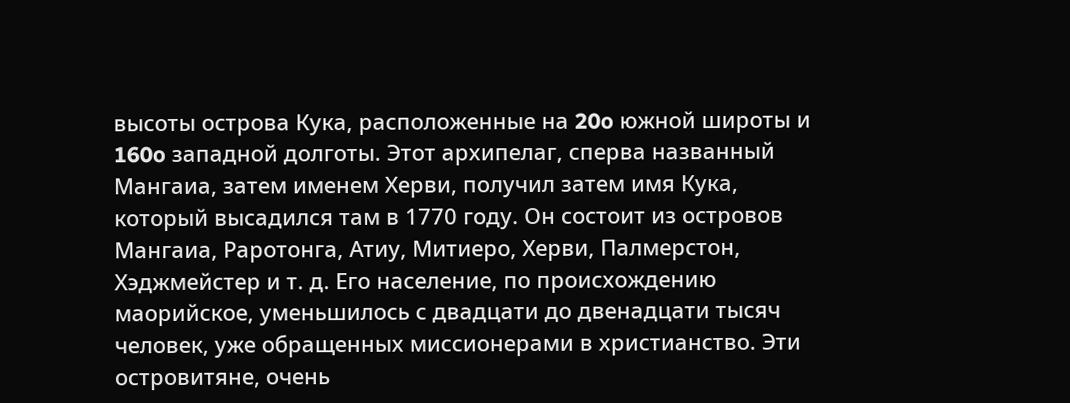высоты острова Кука, расположенные на 20o южной широты и 160o западной долготы. Этот архипелаг, сперва названный Мангаиа, затем именем Херви, получил затем имя Кука, который высадился там в 1770 году. Он состоит из островов Мангаиа, Раротонга, Атиу, Митиеро, Херви, Палмерстон, Хэджмейстер и т. д. Его население, по происхождению маорийское, уменьшилось с двадцати до двенадцати тысяч человек, уже обращенных миссионерами в христианство. Эти островитяне, очень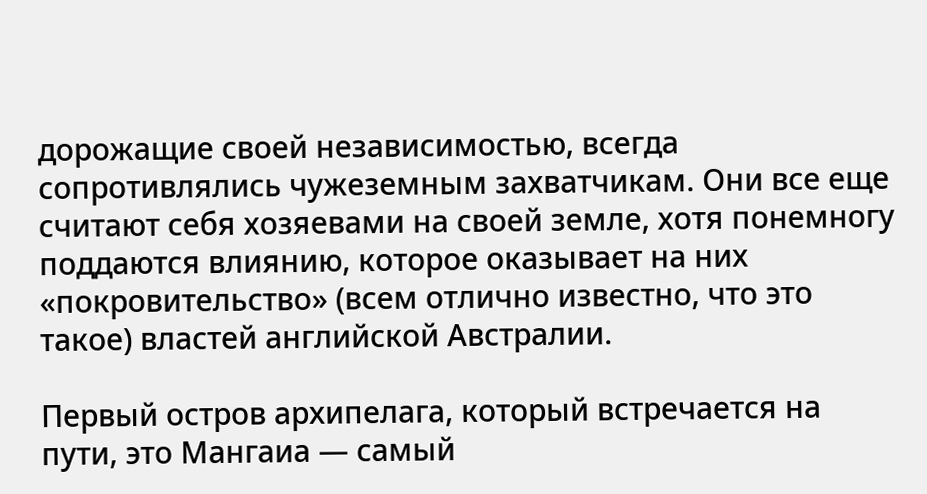дорожащие своей независимостью, всегда сопротивлялись чужеземным захватчикам. Они все еще считают себя хозяевами на своей земле, хотя понемногу поддаются влиянию, которое оказывает на них «покровительство» (всем отлично известно, что это такое) властей английской Австралии.

Первый остров архипелага, который встречается на пути, это Мангаиа — самый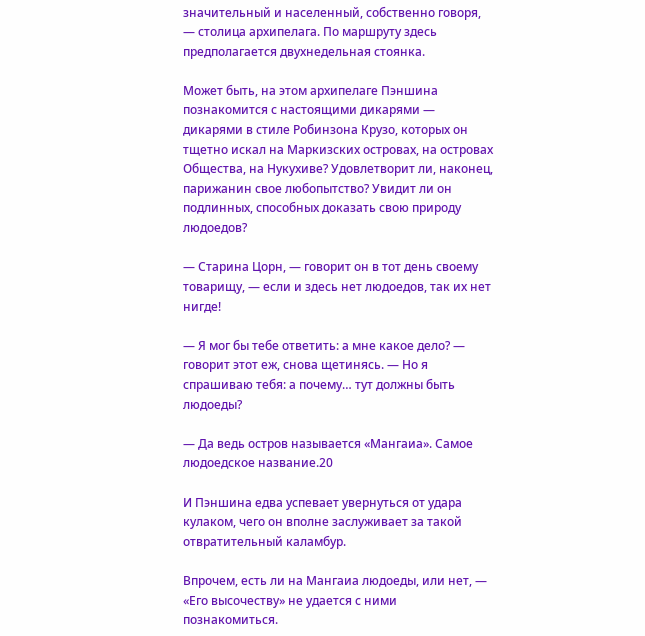значительный и населенный, собственно говоря, — столица архипелага. По маршруту здесь предполагается двухнедельная стоянка.

Может быть, на этом архипелаге Пэншина познакомится с настоящими дикарями — дикарями в стиле Робинзона Крузо, которых он тщетно искал на Маркизских островах, на островах Общества, на Нукухиве? Удовлетворит ли, наконец, парижанин свое любопытство? Увидит ли он подлинных, способных доказать свою природу людоедов?

— Старина Цорн, — говорит он в тот день своему товарищу, — если и здесь нет людоедов, так их нет нигде!

— Я мог бы тебе ответить: а мне какое дело? — говорит этот еж, снова щетинясь. — Но я спрашиваю тебя: а почему… тут должны быть людоеды?

— Да ведь остров называется «Мангаиа». Самое людоедское название.20

И Пэншина едва успевает увернуться от удара кулаком, чего он вполне заслуживает за такой отвратительный каламбур.

Впрочем, есть ли на Мангаиа людоеды, или нет, — «Его высочеству» не удается с ними познакомиться.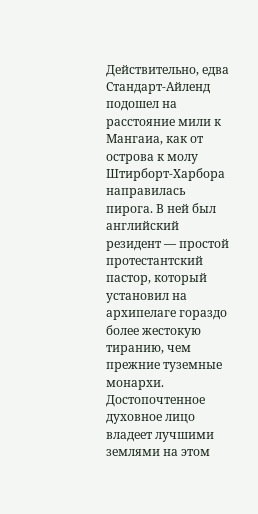Действительно, едва Стандарт-Айленд подошел на расстояние мили к Мангаиа, как от острова к молу Штирборт-Харбора направилась пирога. В ней был английский резидент — простой протестантский пастор, который установил на архипелаге гораздо более жестокую тиранию, чем прежние туземные монархи. Достопочтенное духовное лицо владеет лучшими землями на этом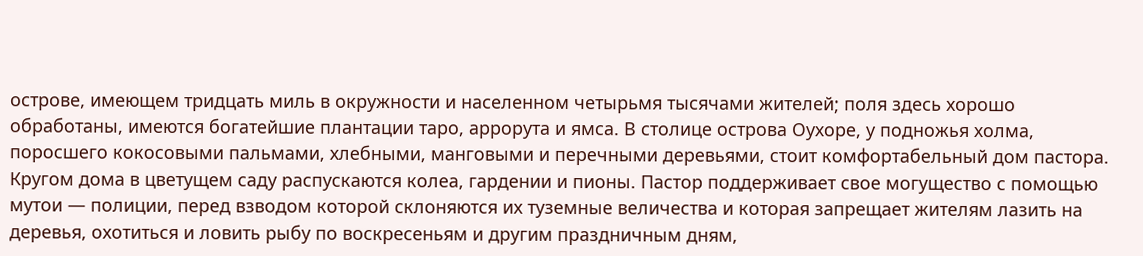острове, имеющем тридцать миль в окружности и населенном четырьмя тысячами жителей; поля здесь хорошо обработаны, имеются богатейшие плантации таро, аррорута и ямса. В столице острова Оухоре, у подножья холма, поросшего кокосовыми пальмами, хлебными, манговыми и перечными деревьями, стоит комфортабельный дом пастора. Кругом дома в цветущем саду распускаются колеа, гардении и пионы. Пастор поддерживает свое могущество с помощью мутои — полиции, перед взводом которой склоняются их туземные величества и которая запрещает жителям лазить на деревья, охотиться и ловить рыбу по воскресеньям и другим праздничным дням,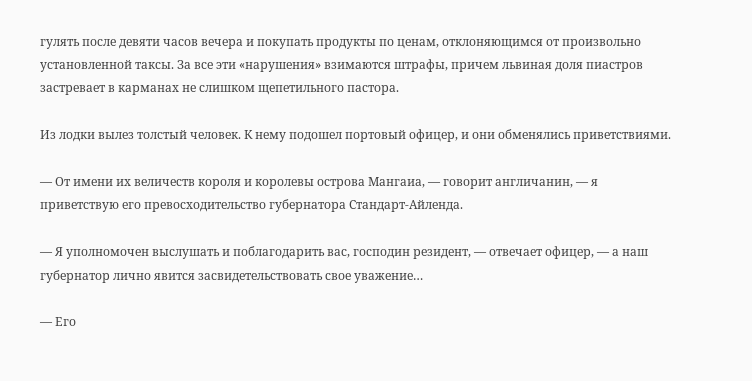гулять после девяти часов вечера и покупать продукты по ценам, отклоняющимся от произвольно установленной таксы. За все эти «нарушения» взимаются штрафы, причем львиная доля пиастров застревает в карманах не слишком щепетильного пастора.

Из лодки вылез толстый человек. К нему подошел портовый офицер, и они обменялись приветствиями.

— От имени их величеств короля и королевы острова Мангаиа, — говорит англичанин, — я приветствую его превосходительство губернатора Стандарт-Айленда.

— Я уполномочен выслушать и поблагодарить вас, господин резидент, — отвечает офицер, — а наш губернатор лично явится засвидетельствовать свое уважение…

— Его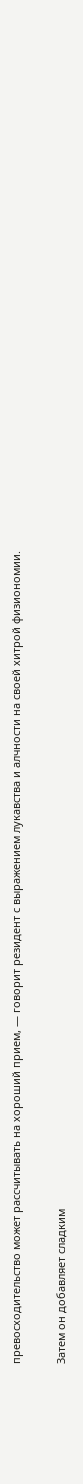превосходительство может рассчитывать на хороший прием, — говорит резидент с выражением лукавства и алчности на своей хитрой физиономии.

Затем он добавляет сладким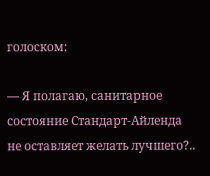голоском:

— Я полагаю, санитарное состояние Стандарт-Айленда не оставляет желать лучшего?..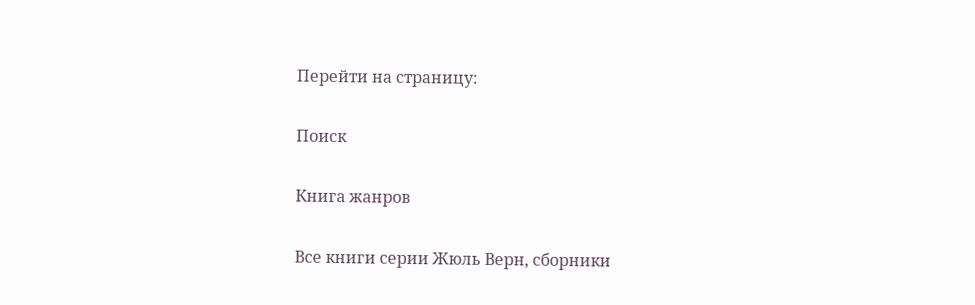Перейти на страницу:

Поиск

Книга жанров

Все книги серии Жюль Верн, сборники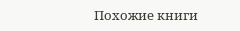Похожие книги